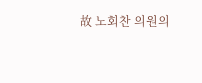故 노회찬 의원의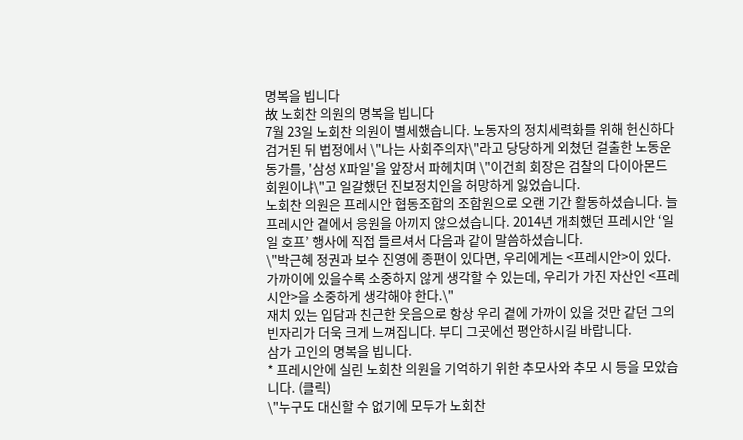명복을 빕니다
故 노회찬 의원의 명복을 빕니다
7월 23일 노회찬 의원이 별세했습니다. 노동자의 정치세력화를 위해 헌신하다 검거된 뒤 법정에서 \"나는 사회주의자\"라고 당당하게 외쳤던 걸출한 노동운동가를, '삼성 X파일'을 앞장서 파헤치며 \"이건희 회장은 검찰의 다이아몬드 회원이냐\"고 일갈했던 진보정치인을 허망하게 잃었습니다.
노회찬 의원은 프레시안 협동조합의 조합원으로 오랜 기간 활동하셨습니다. 늘 프레시안 곁에서 응원을 아끼지 않으셨습니다. 2014년 개최했던 프레시안 ‘일일 호프’ 행사에 직접 들르셔서 다음과 같이 말씀하셨습니다.
\"박근혜 정권과 보수 진영에 종편이 있다면, 우리에게는 <프레시안>이 있다. 가까이에 있을수록 소중하지 않게 생각할 수 있는데, 우리가 가진 자산인 <프레시안>을 소중하게 생각해야 한다.\"
재치 있는 입담과 친근한 웃음으로 항상 우리 곁에 가까이 있을 것만 같던 그의 빈자리가 더욱 크게 느껴집니다. 부디 그곳에선 평안하시길 바랍니다.
삼가 고인의 명복을 빕니다.
* 프레시안에 실린 노회찬 의원을 기억하기 위한 추모사와 추모 시 등을 모았습니다. (클릭)
\"누구도 대신할 수 없기에 모두가 노회찬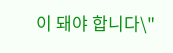이 돼야 합니다\"